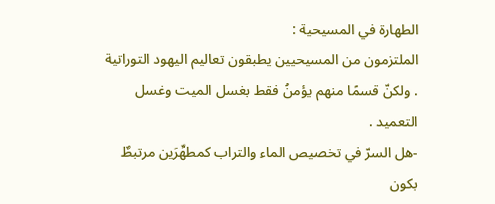الطهارة في المسيحية :
الملتزمون من المسيحيين يطبقون تعاليم اليهود التوراتية . ولكنّ قسمًا منهم يؤمنُ فقط بغسل الميت وغسل التعميد .
-هل السرّ في تخصيص الماء والتراب كمطهِّرَين مرتبطٌ بكون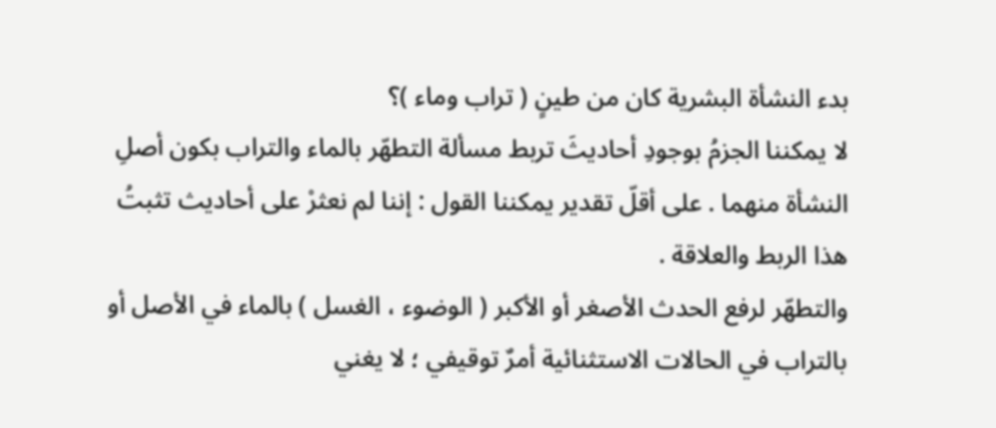بدء النشأة البشرية كان من طينٍ ( تراب وماء )؟
لا يمكننا الجزمُ بوجودِ أحاديثَ تربط مسألة التطهّر بالماء والتراب بكون أصلِ النشأة منهما . على أقلّ تقدير يمكننا القول : إننا لم نعثرْ على أحاديث تثبتُ هذا الربط والعلاقة .
والتطهّر لرفع الحدث الأصغر أو الأكبر ( الوضوء ، الغسل ) بالماء في الأصل أو بالتراب في الحالات الاستثنائية أمرٌ توقيفي ؛ لا يغني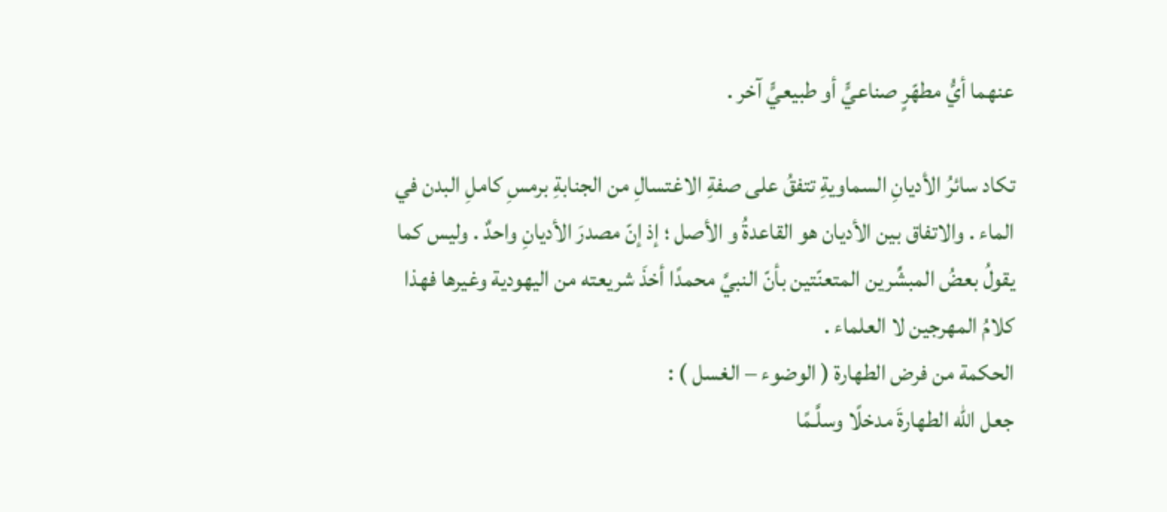عنهما أيُّ مطهّرٍ صناعيٍّ أو طبيعيٍّ آخر .

تكاد سائرُ الأديانِ السماويةِ تتفقُ على صفةِ الاغتسالِ من الجنابةِ برمسِ كاملِ البدن في الماء . والاتفاق بين الأديان هو القاعدةُ و الأصل ؛ إذ إنّ مصدرَ الأديانِ واحدٌ . وليس كما يقولُ بعضُ المبشِّرين المتعنّتين بأنّ النبيَّ محمدًا أخذَ شريعته من اليهودية وغيرها فهذا كلامُ المهرجين لا العلماء .
الحكمة من فرض الطهارة ( الوضوء – الغسل ) :
جعل الله الطهارةَ مدخلًا وسلَّـمًا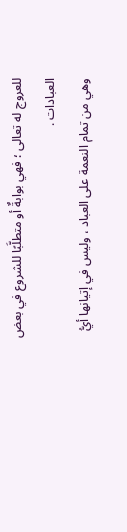للعروج له تعالى ؛ فهي بوابةٌ أو متطلَّبًا للشروع في بعض العبادات .
وهي من تمام النعمة على العباد ، وليس في إتيانها أيُّ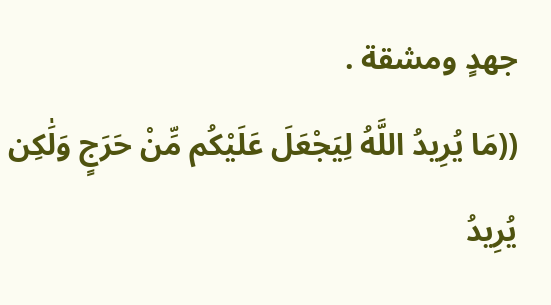جهدٍ ومشقة .
((مَا يُرِيدُ اللَّهُ لِيَجْعَلَ عَلَيْكُم مِّنْ حَرَجٍ وَلَٰكِن يُرِيدُ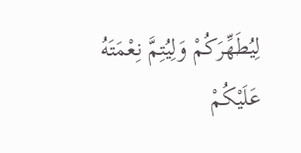لِيُطَهِّرَكُمْ وَلِيُتِمَّ نِعْمَتَهُ عَلَيْكُمْ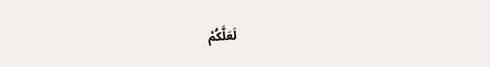لَعَلَّكُمْ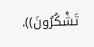تَشْكُرُونَ)).